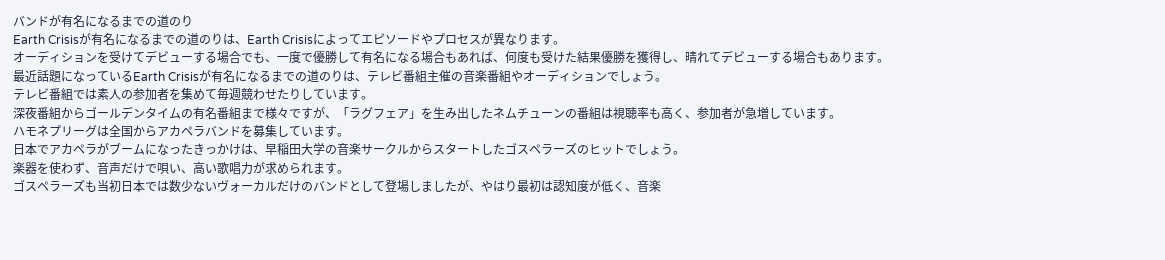バンドが有名になるまでの道のり
Earth Crisisが有名になるまでの道のりは、Earth Crisisによってエピソードやプロセスが異なります。
オーディションを受けてデビューする場合でも、一度で優勝して有名になる場合もあれば、何度も受けた結果優勝を獲得し、晴れてデビューする場合もあります。
最近話題になっているEarth Crisisが有名になるまでの道のりは、テレビ番組主催の音楽番組やオーディションでしょう。
テレビ番組では素人の参加者を集めて毎週競わせたりしています。
深夜番組からゴールデンタイムの有名番組まで様々ですが、「ラグフェア」を生み出したネムチューンの番組は視聴率も高く、参加者が急増しています。
ハモネプリーグは全国からアカペラバンドを募集しています。
日本でアカペラがブームになったきっかけは、早稲田大学の音楽サークルからスタートしたゴスペラーズのヒットでしょう。
楽器を使わず、音声だけで唄い、高い歌唱力が求められます。
ゴスペラーズも当初日本では数少ないヴォーカルだけのバンドとして登場しましたが、やはり最初は認知度が低く、音楽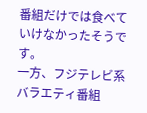番組だけでは食べていけなかったそうです。
一方、フジテレビ系バラエティ番組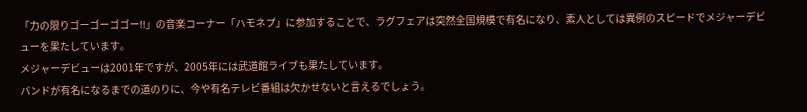「力の限りゴーゴーゴゴー!!」の音楽コーナー「ハモネプ」に参加することで、ラグフェアは突然全国規模で有名になり、素人としては異例のスピードでメジャーデビューを果たしています。
メジャーデビューは2001年ですが、2005年には武道館ライブも果たしています。
バンドが有名になるまでの道のりに、今や有名テレビ番組は欠かせないと言えるでしょう。